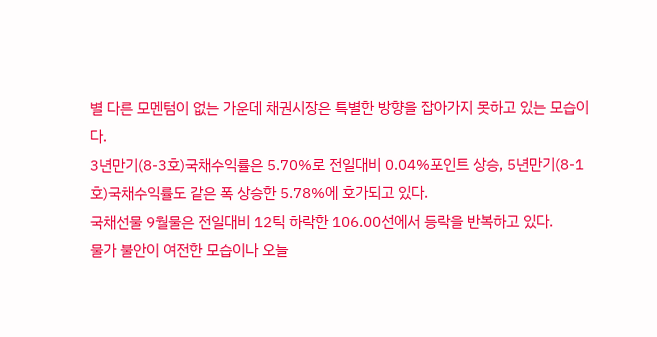별 다른 모멘텀이 없는 가운데 채권시장은 특별한 방향을 잡아가지 못하고 있는 모습이다.
3년만기(8-3호)국채수익률은 5.70%로 전일대비 0.04%포인트 상승, 5년만기(8-1호)국채수익률도 같은 폭 상승한 5.78%에 호가되고 있다.
국채선물 9월물은 전일대비 12틱 하락한 106.00선에서 등락을 반복하고 있다.
물가 불안이 여전한 모습이나 오늘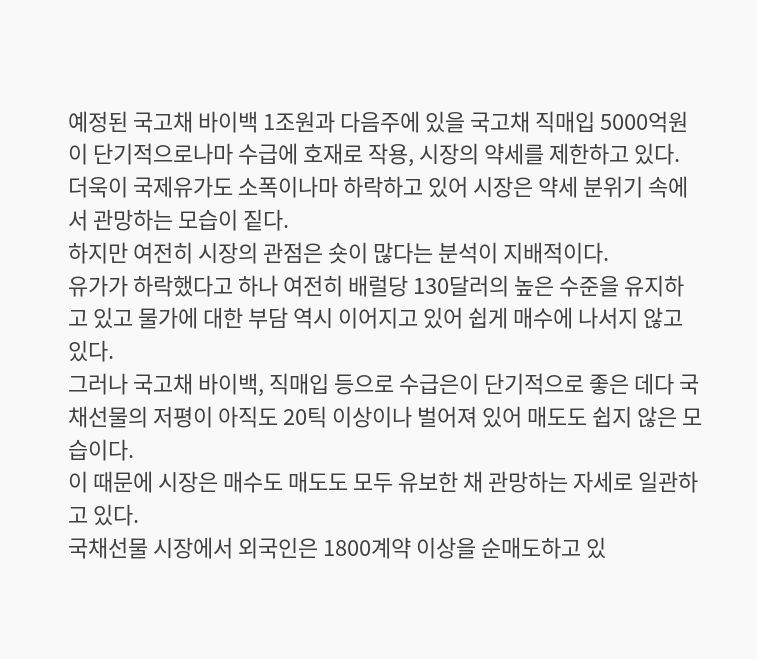예정된 국고채 바이백 1조원과 다음주에 있을 국고채 직매입 5000억원이 단기적으로나마 수급에 호재로 작용, 시장의 약세를 제한하고 있다.
더욱이 국제유가도 소폭이나마 하락하고 있어 시장은 약세 분위기 속에서 관망하는 모습이 짙다.
하지만 여전히 시장의 관점은 숏이 많다는 분석이 지배적이다.
유가가 하락했다고 하나 여전히 배럴당 130달러의 높은 수준을 유지하고 있고 물가에 대한 부담 역시 이어지고 있어 쉽게 매수에 나서지 않고 있다.
그러나 국고채 바이백, 직매입 등으로 수급은이 단기적으로 좋은 데다 국채선물의 저평이 아직도 20틱 이상이나 벌어져 있어 매도도 쉽지 않은 모습이다.
이 때문에 시장은 매수도 매도도 모두 유보한 채 관망하는 자세로 일관하고 있다.
국채선물 시장에서 외국인은 1800계약 이상을 순매도하고 있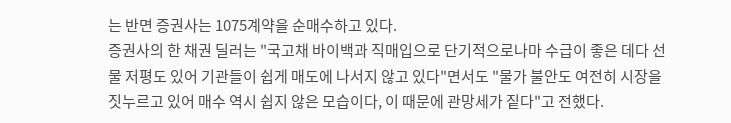는 반면 증권사는 1075계약을 순매수하고 있다.
증권사의 한 채권 딜러는 "국고채 바이백과 직매입으로 단기적으로나마 수급이 좋은 데다 선물 저평도 있어 기관들이 쉽게 매도에 나서지 않고 있다"면서도 "물가 불안도 여전히 시장을 짓누르고 있어 매수 역시 쉽지 않은 모습이다, 이 때문에 관망세가 짙다"고 전했다.